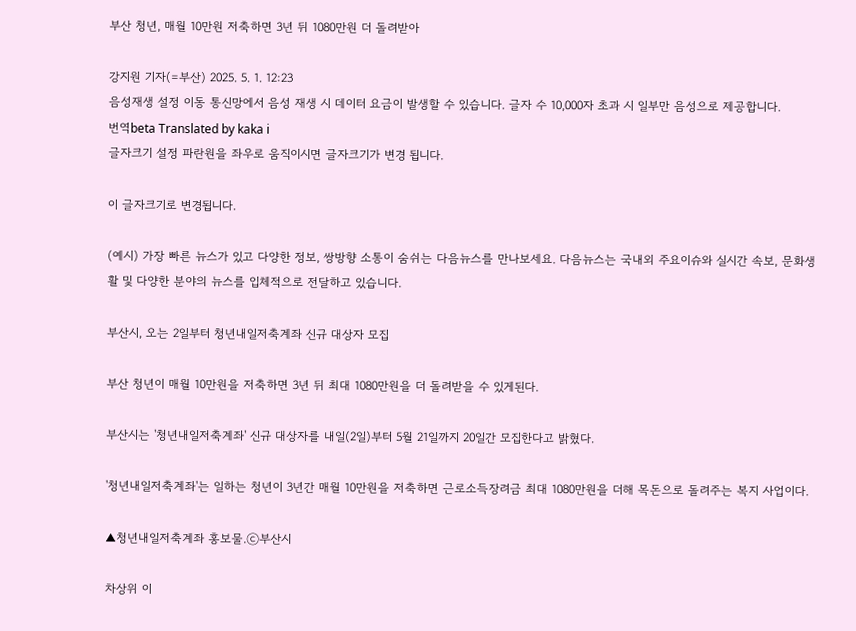부산 청년, 매월 10만원 저축하면 3년 뒤 1080만원 더 돌려받아

강지원 기자(=부산) 2025. 5. 1. 12:23
음성재생 설정 이동 통신망에서 음성 재생 시 데이터 요금이 발생할 수 있습니다. 글자 수 10,000자 초과 시 일부만 음성으로 제공합니다.
번역beta Translated by kaka i
글자크기 설정 파란원을 좌우로 움직이시면 글자크기가 변경 됩니다.

이 글자크기로 변경됩니다.

(예시) 가장 빠른 뉴스가 있고 다양한 정보, 쌍방향 소통이 숨쉬는 다음뉴스를 만나보세요. 다음뉴스는 국내외 주요이슈와 실시간 속보, 문화생활 및 다양한 분야의 뉴스를 입체적으로 전달하고 있습니다.

부산시, 오는 2일부터 청년내일저축계좌 신규 대상자 모집

부산 청년이 매월 10만원을 저축하면 3년 뒤 최대 1080만원을 더 돌려받을 수 있게된다.

부산시는 '청년내일저축계좌' 신규 대상자를 내일(2일)부터 5월 21일까지 20일간 모집한다고 밝혔다.

'청년내일저축계좌'는 일하는 청년이 3년간 매월 10만원을 저축하면 근로소득장려금 최대 1080만원을 더해 목돈으로 돌려주는 복지 사업이다.

▲청년내일저축계좌 홍보물.ⓒ부산시

차상위 이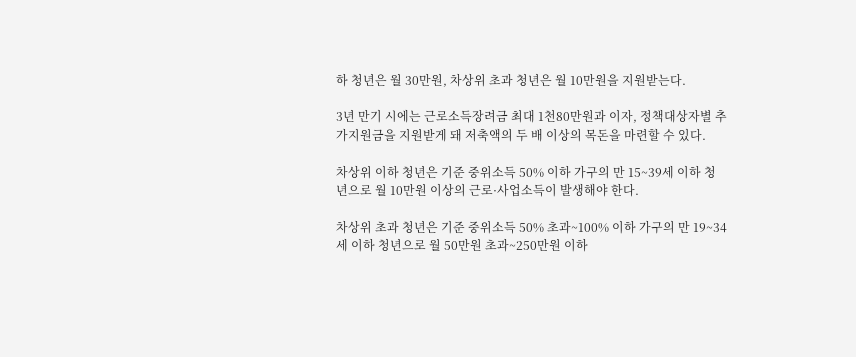하 청년은 월 30만원, 차상위 초과 청년은 월 10만원을 지원받는다.

3년 만기 시에는 근로소득장려금 최대 1천80만원과 이자, 정책대상자별 추가지원금을 지원받게 돼 저축액의 두 배 이상의 목돈을 마련할 수 있다.

차상위 이하 청년은 기준 중위소득 50% 이하 가구의 만 15~39세 이하 청년으로 월 10만원 이상의 근로·사업소득이 발생해야 한다.

차상위 초과 청년은 기준 중위소득 50% 초과~100% 이하 가구의 만 19~34세 이하 청년으로 월 50만원 초과~250만원 이하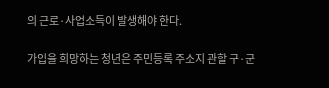의 근로·사업소득이 발생해야 한다.

가입을 희망하는 청년은 주민등록 주소지 관할 구·군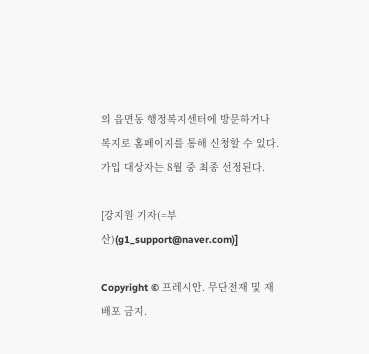의 읍면동 행정복지센터에 방문하거나 복지로 홈페이지를 통해 신청할 수 있다. 가입 대상자는 8월 중 최종 선정된다.

[강지원 기자(=부산)(g1_support@naver.com)]

Copyright © 프레시안. 무단전재 및 재배포 금지.